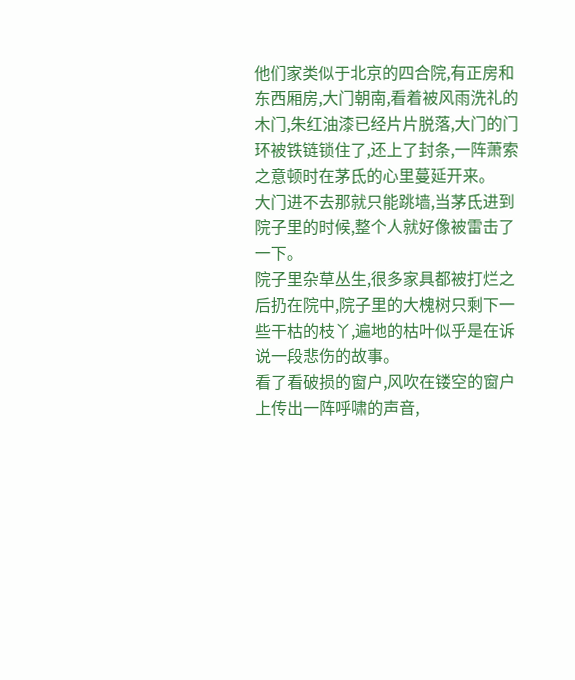他们家类似于北京的四合院,有正房和东西厢房,大门朝南,看着被风雨洗礼的木门,朱红油漆已经片片脱落,大门的门环被铁链锁住了,还上了封条,一阵萧索之意顿时在茅氐的心里蔓延开来。
大门进不去那就只能跳墙,当茅氐进到院子里的时候,整个人就好像被雷击了一下。
院子里杂草丛生,很多家具都被打烂之后扔在院中,院子里的大槐树只剩下一些干枯的枝丫,遍地的枯叶似乎是在诉说一段悲伤的故事。
看了看破损的窗户,风吹在镂空的窗户上传出一阵呼啸的声音,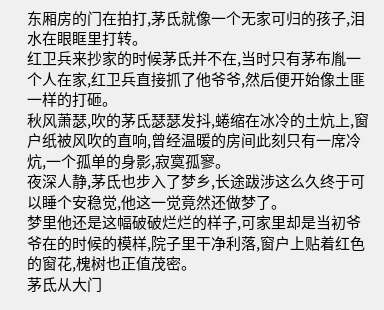东厢房的门在拍打,茅氐就像一个无家可归的孩子,泪水在眼眶里打转。
红卫兵来抄家的时候茅氐并不在,当时只有茅布胤一个人在家,红卫兵直接抓了他爷爷,然后便开始像土匪一样的打砸。
秋风萧瑟,吹的茅氐瑟瑟发抖,蜷缩在冰冷的土炕上,窗户纸被风吹的直响,曾经温暖的房间此刻只有一席冷炕,一个孤单的身影,寂寞孤寥。
夜深人静,茅氐也步入了梦乡,长途跋涉这么久终于可以睡个安稳觉,他这一觉竟然还做梦了。
梦里他还是这幅破破烂烂的样子,可家里却是当初爷爷在的时候的模样,院子里干净利落,窗户上贴着红色的窗花,槐树也正值茂密。
茅氐从大门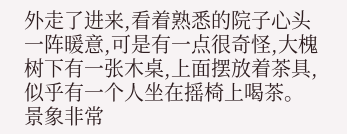外走了进来,看着熟悉的院子心头一阵暖意,可是有一点很奇怪,大槐树下有一张木桌,上面摆放着茶具,似乎有一个人坐在摇椅上喝茶。
景象非常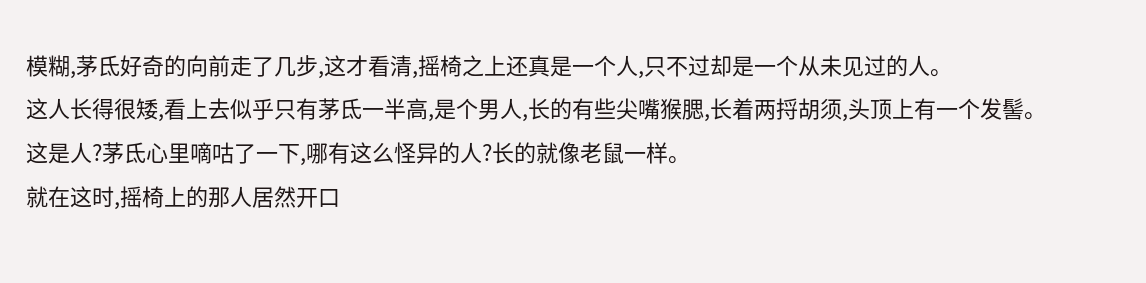模糊,茅氐好奇的向前走了几步,这才看清,摇椅之上还真是一个人,只不过却是一个从未见过的人。
这人长得很矮,看上去似乎只有茅氐一半高,是个男人,长的有些尖嘴猴腮,长着两捋胡须,头顶上有一个发髻。
这是人?茅氐心里嘀咕了一下,哪有这么怪异的人?长的就像老鼠一样。
就在这时,摇椅上的那人居然开口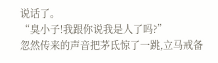说话了。
“臭小子!我跟你说我是人了吗?”
忽然传来的声音把茅氐惊了一跳,立马戒备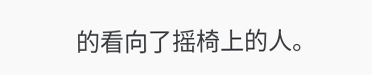的看向了摇椅上的人。